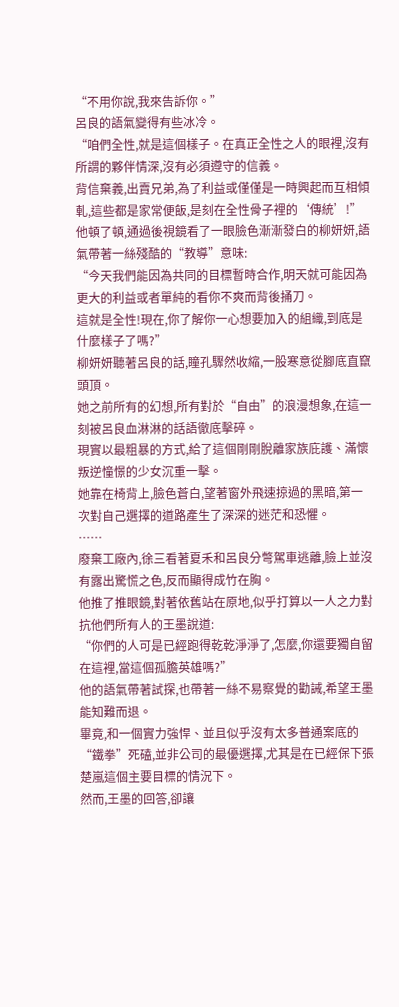“不用你說,我來告訴你。”
呂良的語氣變得有些冰冷。
“咱們全性,就是這個樣子。在真正全性之人的眼裡,沒有所謂的夥伴情深,沒有必須遵守的信義。
背信棄義,出賣兄弟,為了利益或僅僅是一時興起而互相傾軋,這些都是家常便飯,是刻在全性骨子裡的‘傳統’!”
他頓了頓,通過後視鏡看了一眼臉色漸漸發白的柳妍妍,語氣帶著一絲殘酷的“教導”意味:
“今天我們能因為共同的目標暫時合作,明天就可能因為更大的利益或者單純的看你不爽而背後捅刀。
這就是全性!現在,你了解你一心想要加入的組織,到底是什麼樣子了嗎?”
柳妍妍聽著呂良的話,瞳孔驟然收縮,一股寒意從腳底直竄頭頂。
她之前所有的幻想,所有對於“自由”的浪漫想象,在這一刻被呂良血淋淋的話語徹底擊碎。
現實以最粗暴的方式,給了這個剛剛脫離家族庇護、滿懷叛逆憧憬的少女沉重一擊。
她靠在椅背上,臉色蒼白,望著窗外飛速掠過的黑暗,第一次對自己選擇的道路產生了深深的迷茫和恐懼。
……
廢棄工廠內,徐三看著夏禾和呂良分彆駕車逃離,臉上並沒有露出驚慌之色,反而顯得成竹在胸。
他推了推眼鏡,對著依舊站在原地,似乎打算以一人之力對抗他們所有人的王墨說道:
“你們的人可是已經跑得乾乾淨淨了,怎麼,你還要獨自留在這裡,當這個孤膽英雄嗎?”
他的語氣帶著試探,也帶著一絲不易察覺的勸誡,希望王墨能知難而退。
畢竟,和一個實力強悍、並且似乎沒有太多普通案底的“鐵拳”死磕,並非公司的最優選擇,尤其是在已經保下張楚嵐這個主要目標的情況下。
然而,王墨的回答,卻讓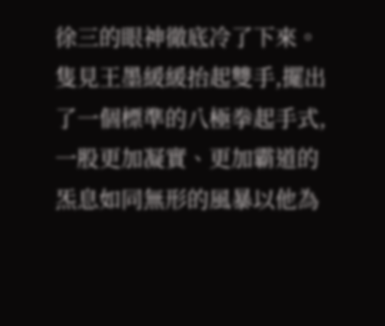徐三的眼神徹底冷了下來。
隻見王墨緩緩抬起雙手,擺出了一個標準的八極拳起手式,一股更加凝實、更加霸道的炁息如同無形的風暴以他為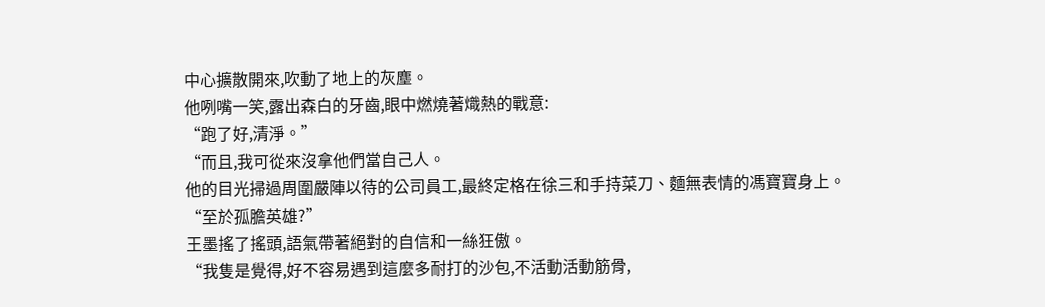中心擴散開來,吹動了地上的灰塵。
他咧嘴一笑,露出森白的牙齒,眼中燃燒著熾熱的戰意:
“跑了好,清淨。”
“而且,我可從來沒拿他們當自己人。
他的目光掃過周圍嚴陣以待的公司員工,最終定格在徐三和手持菜刀、麵無表情的馮寶寶身上。
“至於孤膽英雄?”
王墨搖了搖頭,語氣帶著絕對的自信和一絲狂傲。
“我隻是覺得,好不容易遇到這麼多耐打的沙包,不活動活動筋骨,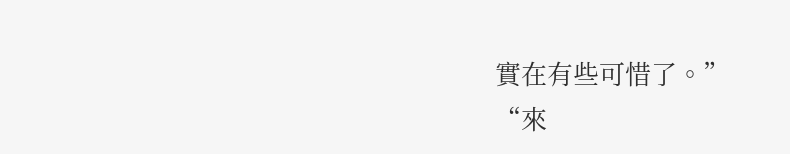實在有些可惜了。”
“來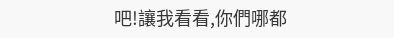吧!讓我看看,你們哪都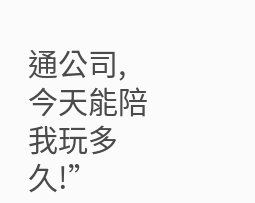通公司,今天能陪我玩多久!”